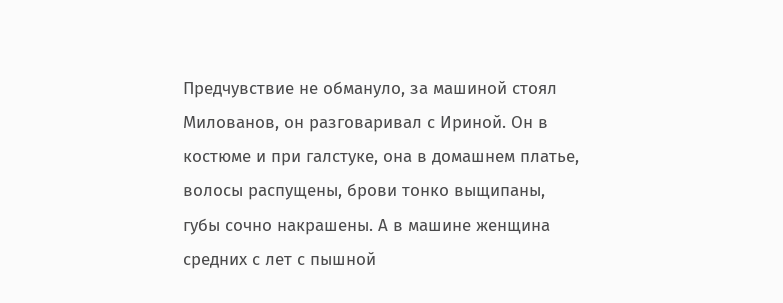Предчувствие не обмануло, за машиной стоял Милованов, он разговаривал с Ириной. Он в костюме и при галстуке, она в домашнем платье, волосы распущены, брови тонко выщипаны, губы сочно накрашены. А в машине женщина средних с лет с пышной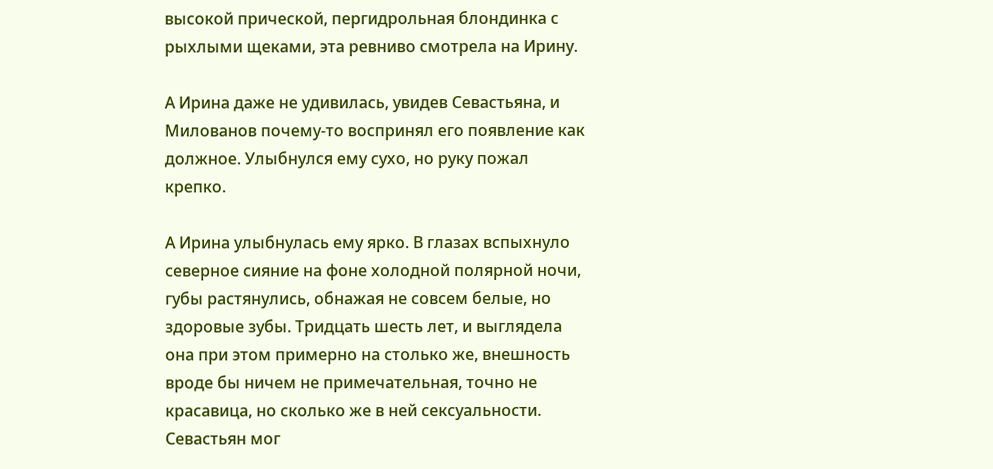высокой прической, пергидрольная блондинка с рыхлыми щеками, эта ревниво смотрела на Ирину.

А Ирина даже не удивилась, увидев Севастьяна, и Милованов почему-то воспринял его появление как должное. Улыбнулся ему сухо, но руку пожал крепко.

А Ирина улыбнулась ему ярко. В глазах вспыхнуло северное сияние на фоне холодной полярной ночи, губы растянулись, обнажая не совсем белые, но здоровые зубы. Тридцать шесть лет, и выглядела она при этом примерно на столько же, внешность вроде бы ничем не примечательная, точно не красавица, но сколько же в ней сексуальности. Севастьян мог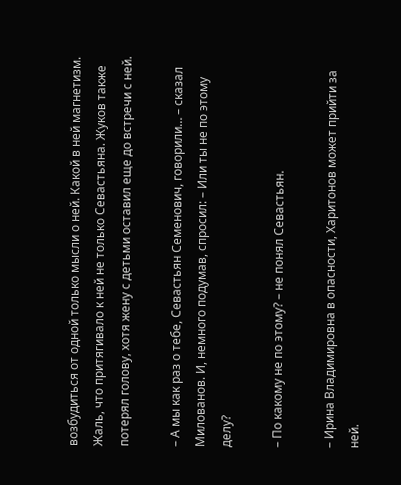возбудиться от одной только мысли о ней. Какой в ней магнетизм. Жаль, что притягивало к ней не только Севастьяна. Жуков также потерял голову, хотя жену с детьми оставил еще до встречи с ней.

– А мы как раз о тебе, Севастьян Семенович, говорили… – сказал Милованов. И, немного подумав, спросил: – Или ты не по этому делу?

– По какому не по этому? – не понял Севастьян.

– Ирина Владимировна в опасности, Харитонов может прийти за ней.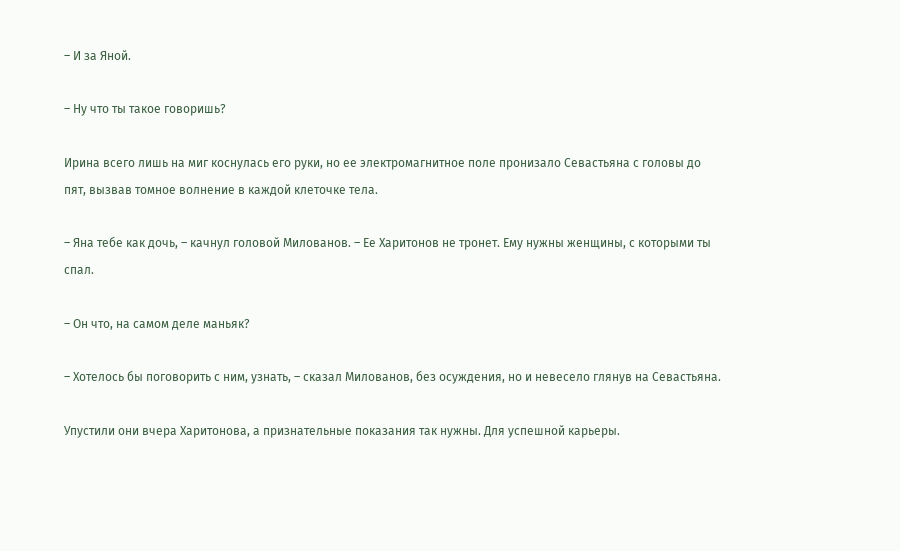– И за Яной.

– Ну что ты такое говоришь?

Ирина всего лишь на миг коснулась его руки, но ее электромагнитное поле пронизало Севастьяна с головы до пят, вызвав томное волнение в каждой клеточке тела.

– Яна тебе как дочь, – качнул головой Милованов. – Ее Харитонов не тронет. Ему нужны женщины, с которыми ты спал.

– Он что, на самом деле маньяк?

– Хотелось бы поговорить с ним, узнать, – сказал Милованов, без осуждения, но и невесело глянув на Севастьяна.

Упустили они вчера Харитонова, а признательные показания так нужны. Для успешной карьеры.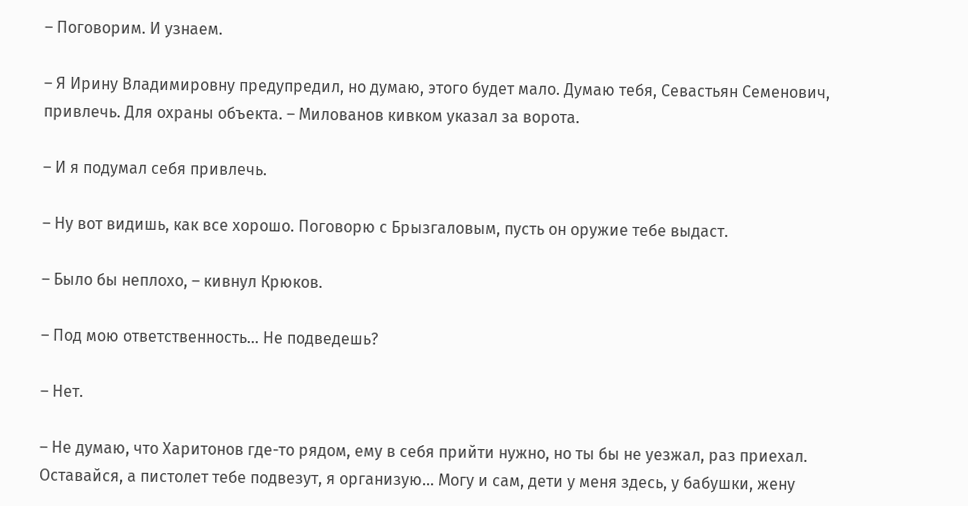– Поговорим. И узнаем.

– Я Ирину Владимировну предупредил, но думаю, этого будет мало. Думаю тебя, Севастьян Семенович, привлечь. Для охраны объекта. – Милованов кивком указал за ворота.

– И я подумал себя привлечь.

– Ну вот видишь, как все хорошо. Поговорю с Брызгаловым, пусть он оружие тебе выдаст.

– Было бы неплохо, – кивнул Крюков.

– Под мою ответственность… Не подведешь?

– Нет.

– Не думаю, что Харитонов где-то рядом, ему в себя прийти нужно, но ты бы не уезжал, раз приехал. Оставайся, а пистолет тебе подвезут, я организую… Могу и сам, дети у меня здесь, у бабушки, жену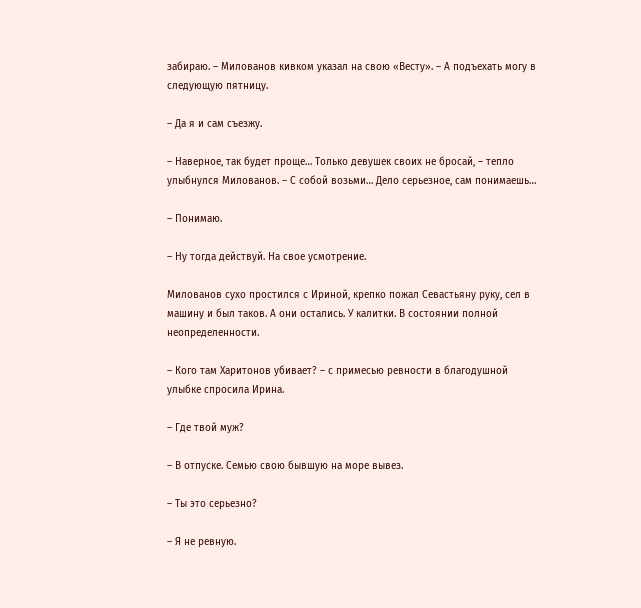забираю. – Милованов кивком указал на свою «Весту». – А подъехать могу в следующую пятницу.

– Да я и сам съезжу.

– Наверное, так будет проще… Только девушек своих не бросай, – тепло улыбнулся Милованов. – С собой возьми… Дело серьезное, сам понимаешь…

– Понимаю.

– Ну тогда действуй. На свое усмотрение.

Милованов сухо простился с Ириной, крепко пожал Севастьяну руку, сел в машину и был таков. А они остались. У калитки. В состоянии полной неопределенности.

– Кого там Харитонов убивает? – с примесью ревности в благодушной улыбке спросила Ирина.

– Где твой муж?

– В отпуске. Семью свою бывшую на море вывез.

– Ты это серьезно?

– Я не ревную.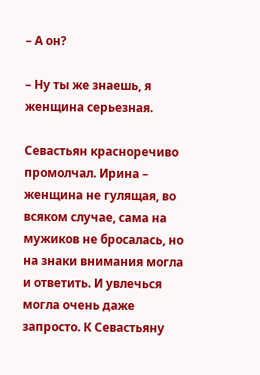– А он?

– Ну ты же знаешь, я женщина серьезная.

Севастьян красноречиво промолчал. Ирина – женщина не гулящая, во всяком случае, сама на мужиков не бросалась, но на знаки внимания могла и ответить. И увлечься могла очень даже запросто. К Севастьяну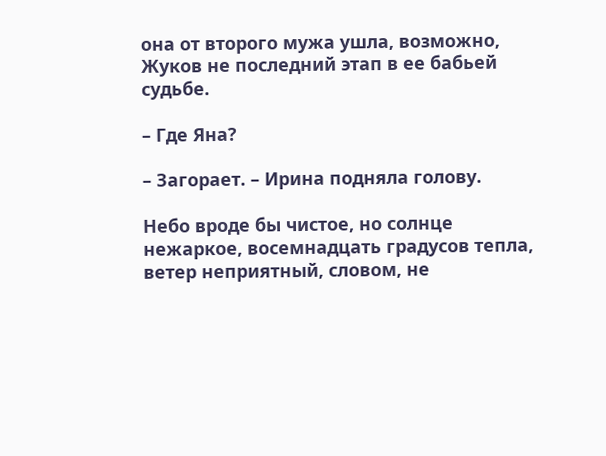она от второго мужа ушла, возможно, Жуков не последний этап в ее бабьей судьбе.

– Где Яна?

– Загорает. – Ирина подняла голову.

Небо вроде бы чистое, но солнце нежаркое, восемнадцать градусов тепла, ветер неприятный, словом, не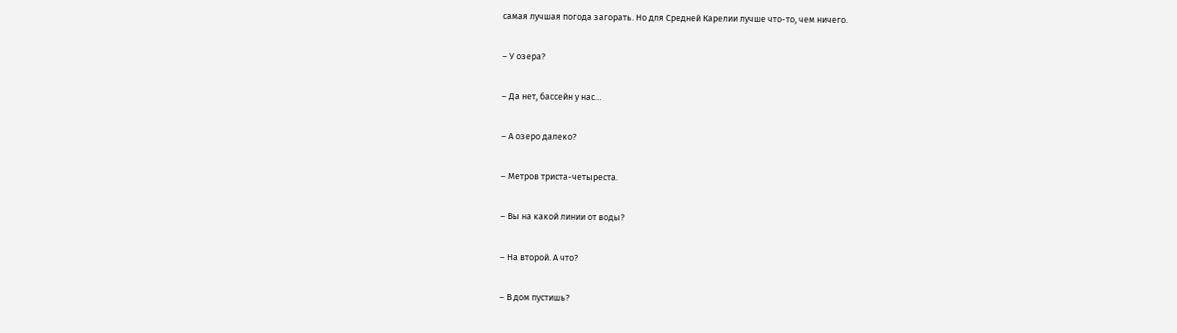самая лучшая погода загорать. Но для Средней Карелии лучше что-то, чем ничего.

– У озера?

– Да нет, бассейн у нас…

– А озеро далеко?

– Метров триста-четыреста.

– Вы на какой линии от воды?

– На второй. А что?

– В дом пустишь?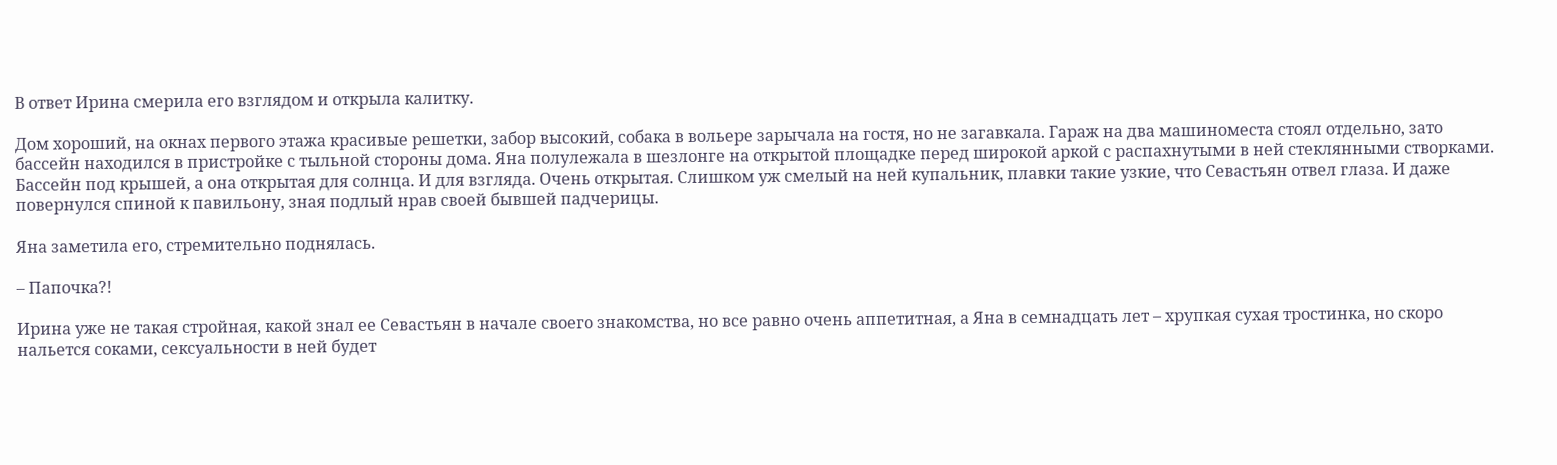В ответ Ирина смерила его взглядом и открыла калитку.

Дом хороший, на окнах первого этажа красивые решетки, забор высокий, собака в вольере зарычала на гостя, но не загавкала. Гараж на два машиноместа стоял отдельно, зато бассейн находился в пристройке с тыльной стороны дома. Яна полулежала в шезлонге на открытой площадке перед широкой аркой с распахнутыми в ней стеклянными створками. Бассейн под крышей, а она открытая для солнца. И для взгляда. Очень открытая. Слишком уж смелый на ней купальник, плавки такие узкие, что Севастьян отвел глаза. И даже повернулся спиной к павильону, зная подлый нрав своей бывшей падчерицы.

Яна заметила его, стремительно поднялась.

– Папочка?!

Ирина уже не такая стройная, какой знал ее Севастьян в начале своего знакомства, но все равно очень аппетитная, а Яна в семнадцать лет – хрупкая сухая тростинка, но скоро нальется соками, сексуальности в ней будет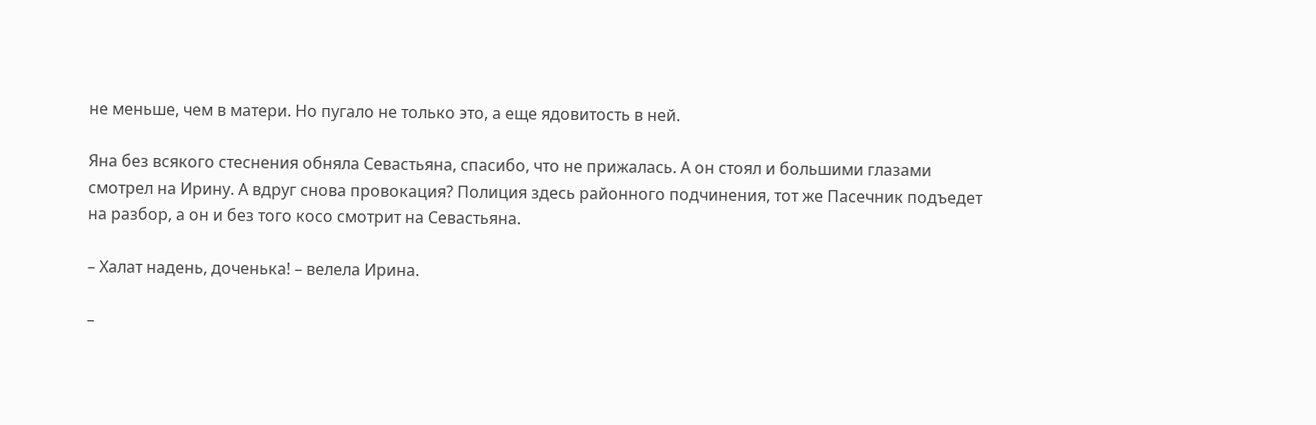не меньше, чем в матери. Но пугало не только это, а еще ядовитость в ней.

Яна без всякого стеснения обняла Севастьяна, спасибо, что не прижалась. А он стоял и большими глазами смотрел на Ирину. А вдруг снова провокация? Полиция здесь районного подчинения, тот же Пасечник подъедет на разбор, а он и без того косо смотрит на Севастьяна.

– Халат надень, доченька! – велела Ирина.

–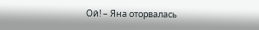Ой! – Яна оторвалась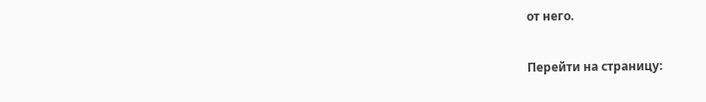от него.

Перейти на страницу: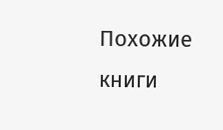Похожие книги